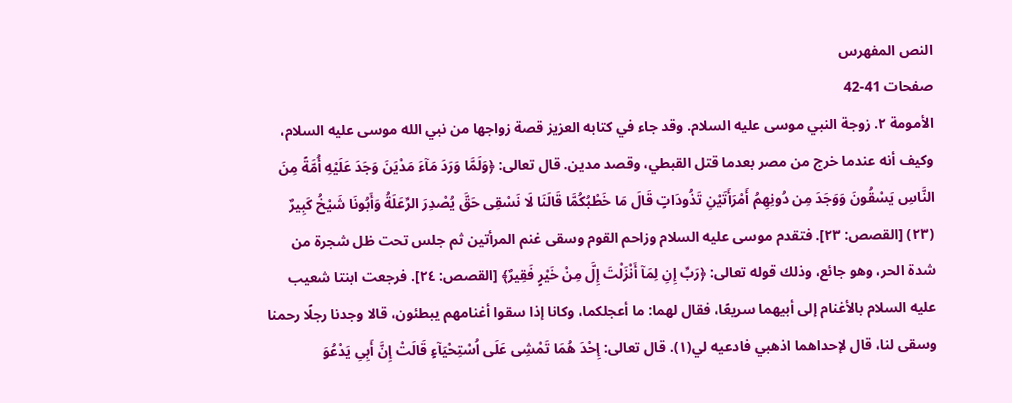النص المفهرس
صفحات 41-42
الأمومة ٢. زوجة النبي موسى عليه السلام. وقد جاء في كتابه العزيز قصة زواجها من نبي الله موسى عليه السلام، وكيف أنه عندما خرج من مصر بعدما قتل القبطي، وقصد مدین. قال تعالى: ﴿وَلَمَّا وَرَدَ مَآءَ مَدْيَنَ وَجَدَ عَلَيْهِ أُمَّةً مِنَ النَّاسِ يَسْقُونَ وَوَجَدَ مِن دُونِهِمُ أَمْرَأَتَيْنِ تَذُودَاتٍ قَالَ مَا خَطْبُكُمَّا قَالَنَا لَا نَسْقِى حَقَّ يُصْدِرَ الرِّعَلَةُ وَأَبُونَا شَيْخُ كَبِيرٌ (٢٣) [القصص: ٢٣]. فتقدم موسى عليه السلام وزاحم القوم وسقى غنم المرأتين ثم جلس تحت ظل شجرة من شدة الحر، وهو جائع، وذلك قوله تعالى: ﴿رَبِّ إِنِ لِمَآ أَنْزَلْتَ إِلَّ مِنْ خَيْرٍ فَقِيرٌ﴾ [القصص: ٢٤]. فرجعت ابنتا شعيب عليه السلام بالأغنام إلى أبيهما سريعًا، فقال لهما: ما أعجلكما، وكانا إذا سقوا أغنامهم يبطئون، قالا وجدنا رجلًا رحمنا وسقى لنا، قال لإحداهما اذهبي فادعيه لي(١). قال تعالى: إِحْدَ هُمَا تَمْشِى عَلَى اُسْتِحْيَآءٍ قَالَتْ إِنَّ أَبِىِ يَدْعُوَ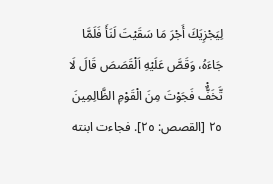لِيَجْزِيَكَ أَجْرَ مَا سَقَيْتَ لَنَأَ فَلَمَّا جَاءَهُ، وَقَصَّ عَلَيْهِ اَلْقَصَصَ قَالَ لَا تَّخَفٌّْ فَجَوْتَ مِنَ الْقَوْمِ الظَّالِمِينَ ٢٥ [القصص: ٢٥]. فجاءت ابنته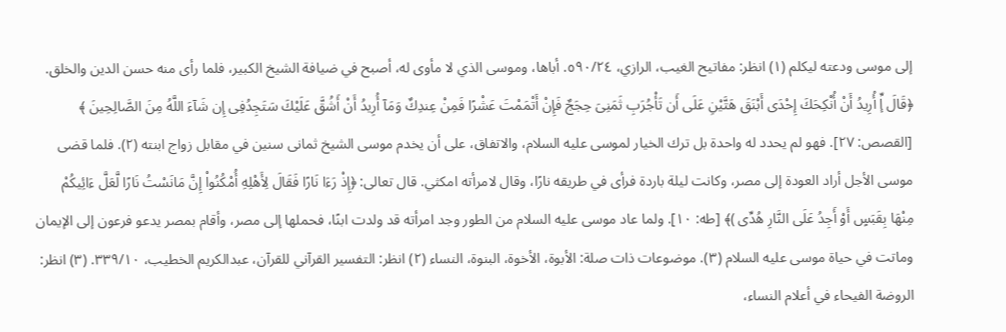إلى موسى ودعته ليكلم (١) انظر: مفاتيح الغيب، الرازي، ٥٩٠/٢٤. أباها، وموسی الذي لا مأوی له، أصبح في ضيافة الشيخ الكبير، فلما رأى منه حسن الدين والخلق. ﴿قَالَ إِّ أُرِيدُ أَنْ أُنْكِحَكَ إِحْدَى أَبْنَقَ هَتَّيْنِ عَلَى أَن تَأْجُرَبِ ثَمَنِىَ حِجَجٌ فَإِنْ أَتْمَمْتَ عَشْرًا فَمِنْ عِندِكٌ وَمَآ أُرِيدُ أَنْ أَشُقَّ عَلَيْكَ سَتَجِدُفِى إِن شَآءَ اللَّهُ مِنَ الصَّالِحِينَ ﴾ [القصص: ٢٧]. فهو لم يحدد له واحدة بل ترك الخيار لموسى عليه السلام، والاتفاق، على أن يخدم موسى الشيخ ثمانی سنين في مقابل زواج ابنته (٢). فلما قضى موسى الأجل أراد العودة إلى مصر، وكانت ليلة باردة فرأى في طريقه نارًا، وقال لامرأته امكثي. قال تعالى: ﴿إِذْ رَءَا نَارًا فَقَالَ لِأَهْلِهِ أُمْكُنُواْ إِنَّ مَانَسْتُ نَارًا لَّعَلَّ ءَائِيكُمْ مِنْهَا بِقَبَسٍ أَوْ أَجِدُ عَلَى النَّارِ هُدِّى )﴾ [طه: ١٠]. ولما عاد موسى عليه السلام من الطور وجد امرأته قد ولدت ابنًا، فحملها إلى مصر، وأقام بمصر يدعو فرعون إلى الإيمان وماتت في حياة موسى عليه السلام (٣). موضوعات ذات صلة: الأبوة، الأخوة، البنوة، النساء (٢) انظر: التفسير القرآني للقرآن، عبدالكريم الخطيب، ٣٣٩/١٠. (٣) انظر: الروضة الفيحاء في أعلام النساء،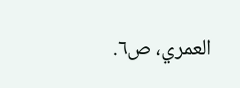العمري، ص٦.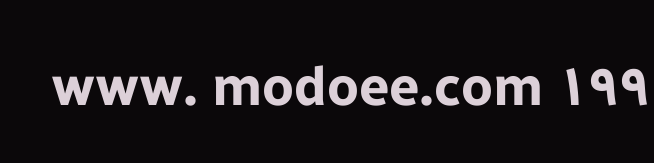www. modoee.com ١٩٩